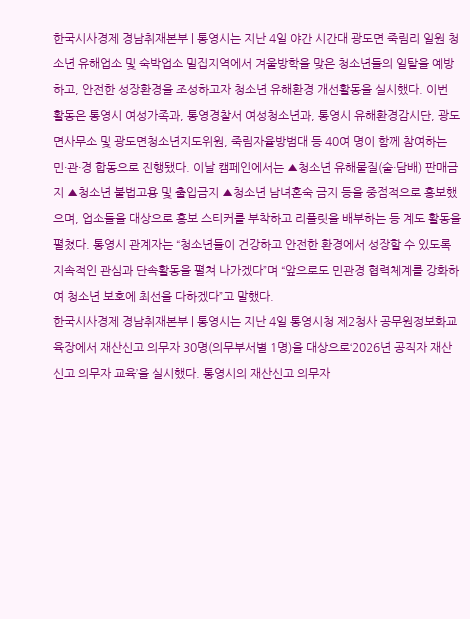한국시사경제 경남취재본부 | 통영시는 지난 4일 야간 시간대 광도면 죽림리 일원 청소년 유해업소 및 숙박업소 밀집지역에서 겨울방학을 맞은 청소년들의 일탈을 예방하고, 안전한 성장환경을 조성하고자 청소년 유해환경 개선활동을 실시했다. 이번 활동은 통영시 여성가족과, 통영경찰서 여성청소년과, 통영시 유해환경감시단, 광도면사무소 및 광도면청소년지도위원, 죽림자율방범대 등 40여 명이 함께 참여하는 민·관·경 합동으로 진행됐다. 이날 캠페인에서는 ▲청소년 유해물질(술·담배) 판매금지 ▲청소년 불법고용 및 출입금지 ▲청소년 남녀혼숙 금지 등을 중점적으로 홍보했으며, 업소들을 대상으로 홍보 스티커를 부착하고 리플릿을 배부하는 등 계도 활동을 펼쳤다. 통영시 관계자는 “청소년들이 건강하고 안전한 환경에서 성장할 수 있도록 지속적인 관심과 단속활동을 펼쳐 나가겠다”며 “앞으로도 민관경 협력체계를 강화하여 청소년 보호에 최선을 다하겠다”고 말했다.
한국시사경제 경남취재본부 | 통영시는 지난 4일 통영시청 제2청사 공무원정보화교육장에서 재산신고 의무자 30명(의무부서별 1명)을 대상으로‘2026년 공직자 재산신고 의무자 교육’을 실시했다. 통영시의 재산신고 의무자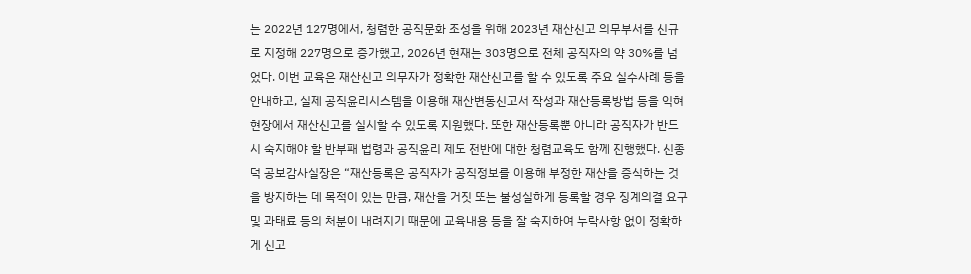는 2022년 127명에서, 청렴한 공직문화 조성을 위해 2023년 재산신고 의무부서를 신규로 지정해 227명으로 증가했고, 2026년 현재는 303명으로 전체 공직자의 약 30%를 넘었다. 이번 교육은 재산신고 의무자가 정확한 재산신고를 할 수 있도록 주요 실수사례 등을 안내하고, 실제 공직윤리시스템을 이용해 재산변동신고서 작성과 재산등록방법 등을 익혀 현장에서 재산신고를 실시할 수 있도록 지원했다. 또한 재산등록뿐 아니라 공직자가 반드시 숙지해야 할 반부패 법령과 공직윤리 제도 전반에 대한 청렴교육도 함께 진행했다. 신종덕 공보감사실장은 “재산등록은 공직자가 공직정보를 이용해 부정한 재산을 증식하는 것을 방지하는 데 목적이 있는 만큼, 재산을 거짓 또는 불성실하게 등록할 경우 징계의결 요구 및 과태료 등의 처분이 내려지기 때문에 교육내용 등을 잘 숙지하여 누락사항 없이 정확하게 신고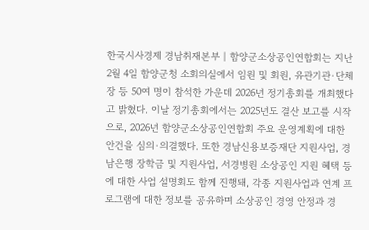한국시사경제 경남취재본부 | 함양군소상공인연합회는 지난 2월 4일 함양군청 소회의실에서 임원 및 회원, 유관기관·단체장 등 50여 명이 참석한 가운데 2026년 정기총회를 개최했다고 밝혔다. 이날 정기총회에서는 2025년도 결산 보고를 시작으로, 2026년 함양군소상공인연합회 주요 운영계획에 대한 안건을 심의·의결했다. 또한 경남신용보증재단 지원사업, 경남은행 장학금 및 지원사업, 서경병원 소상공인 지원 혜택 등에 대한 사업 설명회도 함께 진행돼, 각종 지원사업과 연계 프로그램에 대한 정보를 공유하며 소상공인 경영 안정과 경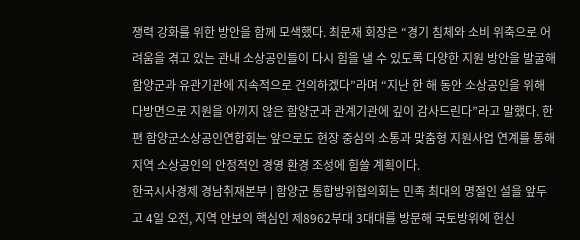쟁력 강화를 위한 방안을 함께 모색했다. 최문재 회장은 “경기 침체와 소비 위축으로 어려움을 겪고 있는 관내 소상공인들이 다시 힘을 낼 수 있도록 다양한 지원 방안을 발굴해 함양군과 유관기관에 지속적으로 건의하겠다”라며 “지난 한 해 동안 소상공인을 위해 다방면으로 지원을 아끼지 않은 함양군과 관계기관에 깊이 감사드린다”라고 말했다. 한편 함양군소상공인연합회는 앞으로도 현장 중심의 소통과 맞춤형 지원사업 연계를 통해 지역 소상공인의 안정적인 경영 환경 조성에 힘쓸 계획이다.
한국시사경제 경남취재본부 | 함양군 통합방위협의회는 민족 최대의 명절인 설을 앞두고 4일 오전, 지역 안보의 핵심인 제8962부대 3대대를 방문해 국토방위에 헌신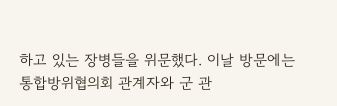하고 있는 장병들을 위문했다. 이날 방문에는 통합방위협의회 관계자와 군 관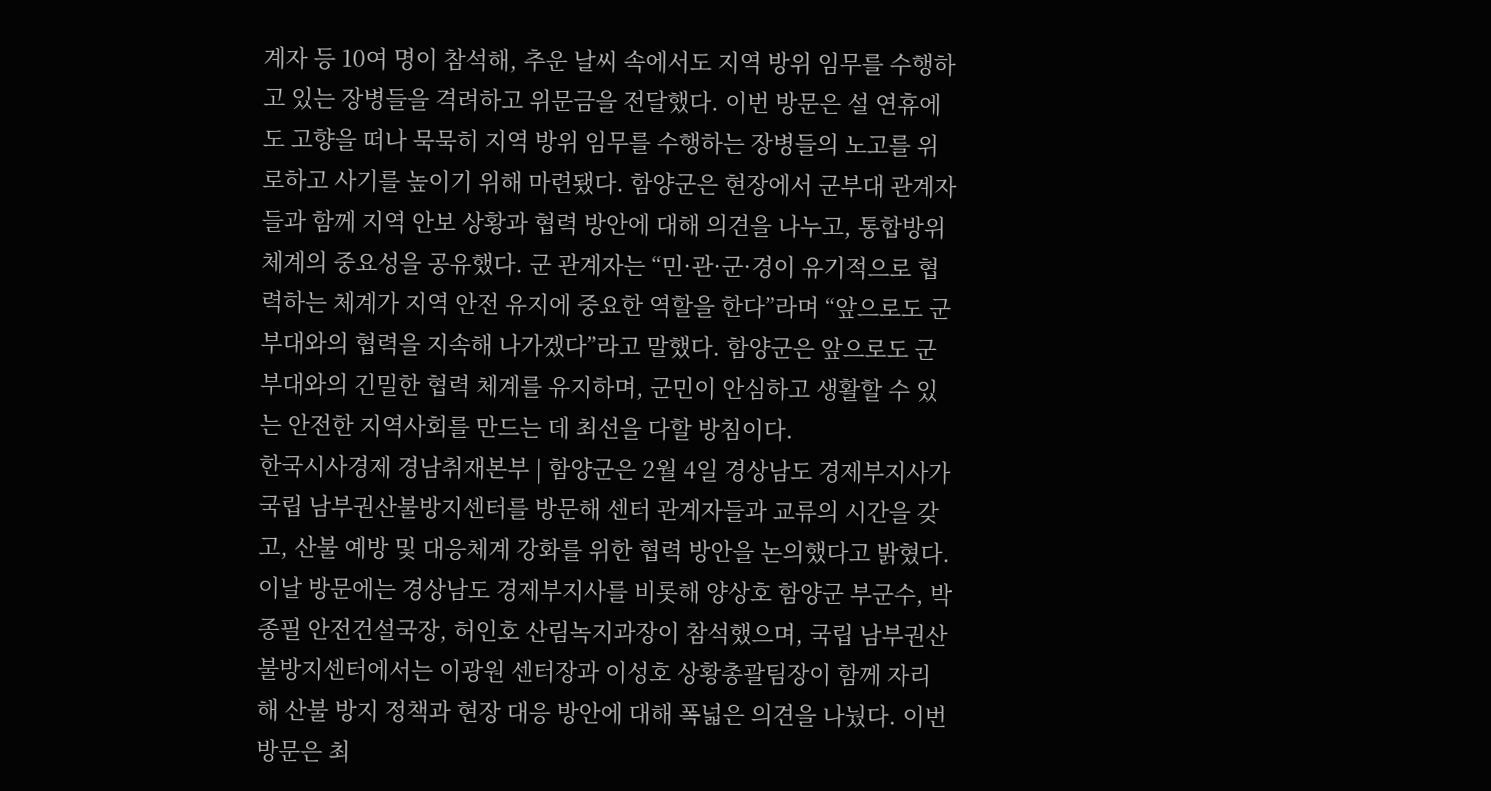계자 등 10여 명이 참석해, 추운 날씨 속에서도 지역 방위 임무를 수행하고 있는 장병들을 격려하고 위문금을 전달했다. 이번 방문은 설 연휴에도 고향을 떠나 묵묵히 지역 방위 임무를 수행하는 장병들의 노고를 위로하고 사기를 높이기 위해 마련됐다. 함양군은 현장에서 군부대 관계자들과 함께 지역 안보 상황과 협력 방안에 대해 의견을 나누고, 통합방위 체계의 중요성을 공유했다. 군 관계자는 “민·관·군·경이 유기적으로 협력하는 체계가 지역 안전 유지에 중요한 역할을 한다”라며 “앞으로도 군부대와의 협력을 지속해 나가겠다”라고 말했다. 함양군은 앞으로도 군부대와의 긴밀한 협력 체계를 유지하며, 군민이 안심하고 생활할 수 있는 안전한 지역사회를 만드는 데 최선을 다할 방침이다.
한국시사경제 경남취재본부 | 함양군은 2월 4일 경상남도 경제부지사가 국립 남부권산불방지센터를 방문해 센터 관계자들과 교류의 시간을 갖고, 산불 예방 및 대응체계 강화를 위한 협력 방안을 논의했다고 밝혔다. 이날 방문에는 경상남도 경제부지사를 비롯해 양상호 함양군 부군수, 박종필 안전건설국장, 허인호 산림녹지과장이 참석했으며, 국립 남부권산불방지센터에서는 이광원 센터장과 이성호 상황총괄팀장이 함께 자리해 산불 방지 정책과 현장 대응 방안에 대해 폭넓은 의견을 나눴다. 이번 방문은 최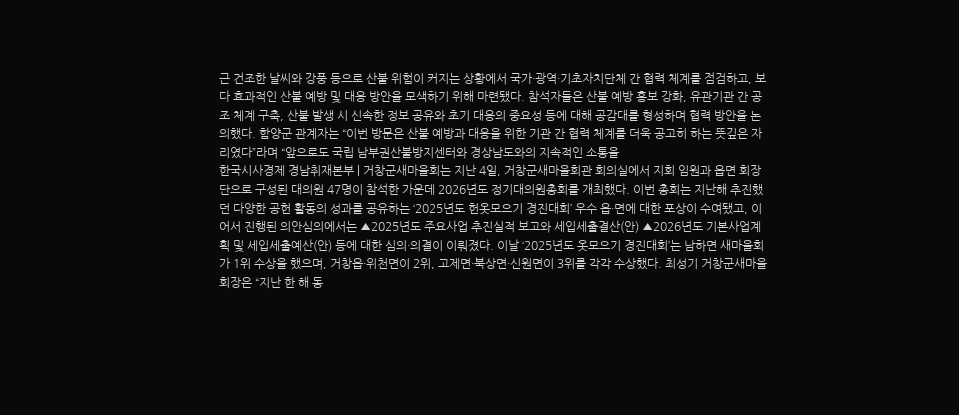근 건조한 날씨와 강풍 등으로 산불 위험이 커지는 상황에서 국가·광역·기초자치단체 간 협력 체계를 점검하고, 보다 효과적인 산불 예방 및 대응 방안을 모색하기 위해 마련됐다. 참석자들은 산불 예방 홍보 강화, 유관기관 간 공조 체계 구축, 산불 발생 시 신속한 정보 공유와 초기 대응의 중요성 등에 대해 공감대를 형성하며 협력 방안을 논의했다. 함양군 관계자는 “이번 방문은 산불 예방과 대응을 위한 기관 간 협력 체계를 더욱 공고히 하는 뜻깊은 자리였다”라며 “앞으로도 국립 남부권산불방지센터와 경상남도와의 지속적인 소통을
한국시사경제 경남취재본부 | 거창군새마을회는 지난 4일, 거창군새마을회관 회의실에서 지회 임원과 읍면 회장단으로 구성된 대의원 47명이 참석한 가운데 2026년도 정기대의원총회를 개최했다. 이번 총회는 지난해 추진했던 다양한 공헌 활동의 성과를 공유하는 ‘2025년도 헌옷모으기 경진대회’ 우수 읍·면에 대한 포상이 수여됐고, 이어서 진행된 의안심의에서는 ▲2025년도 주요사업 추진실적 보고와 세입세출결산(안) ▲2026년도 기본사업계획 및 세입세출예산(안) 등에 대한 심의·의결이 이뤄졌다. 이날 ‘2025년도 옷모으기 경진대회’는 남하면 새마을회가 1위 수상을 했으며, 거창읍·위천면이 2위, 고제면·북상면·신원면이 3위를 각각 수상했다. 최성기 거창군새마을회장은 “지난 한 해 동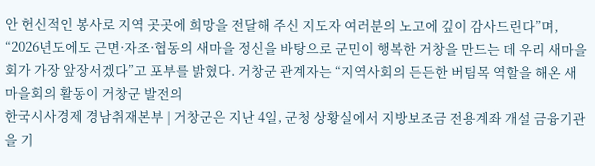안 헌신적인 봉사로 지역 곳곳에 희망을 전달해 주신 지도자 여러분의 노고에 깊이 감사드린다”며, “2026년도에도 근면·자조·협동의 새마을 정신을 바탕으로 군민이 행복한 거창을 만드는 데 우리 새마을회가 가장 앞장서겠다”고 포부를 밝혔다. 거창군 관계자는 “지역사회의 든든한 버팀목 역할을 해온 새마을회의 활동이 거창군 발전의
한국시사경제 경남취재본부 | 거창군은 지난 4일, 군청 상황실에서 지방보조금 전용계좌 개설 금융기관을 기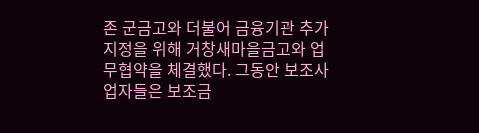존 군금고와 더불어 금융기관 추가 지정을 위해 거창새마을금고와 업무협약을 체결했다. 그동안 보조사업자들은 보조금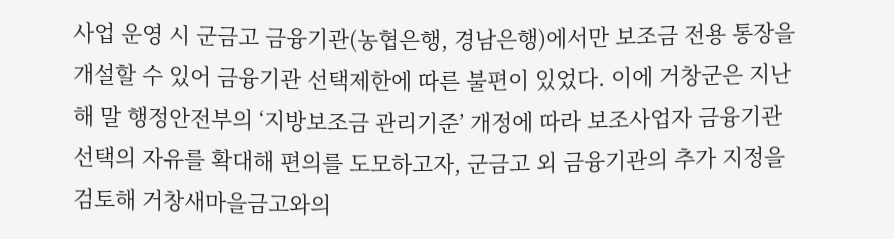사업 운영 시 군금고 금융기관(농협은행, 경남은행)에서만 보조금 전용 통장을 개설할 수 있어 금융기관 선택제한에 따른 불편이 있었다. 이에 거창군은 지난해 말 행정안전부의 ‘지방보조금 관리기준’ 개정에 따라 보조사업자 금융기관 선택의 자유를 확대해 편의를 도모하고자, 군금고 외 금융기관의 추가 지정을 검토해 거창새마을금고와의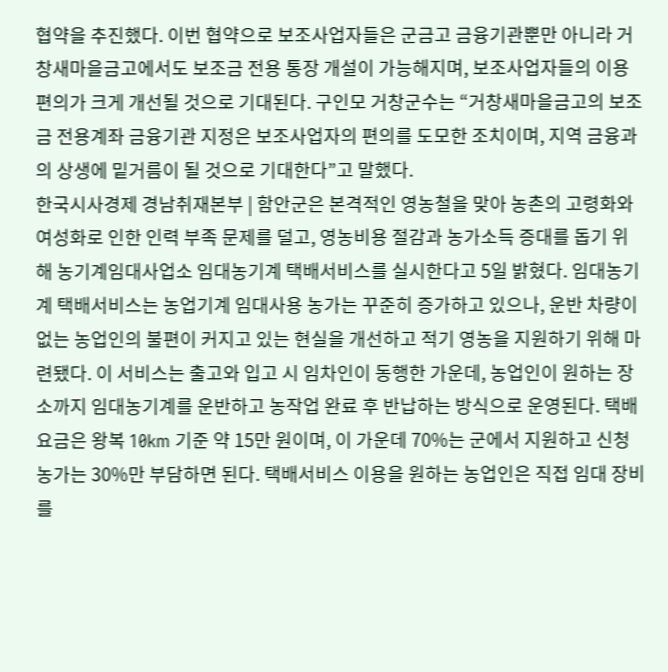협약을 추진했다. 이번 협약으로 보조사업자들은 군금고 금융기관뿐만 아니라 거창새마을금고에서도 보조금 전용 통장 개설이 가능해지며, 보조사업자들의 이용 편의가 크게 개선될 것으로 기대된다. 구인모 거창군수는 “거창새마을금고의 보조금 전용계좌 금융기관 지정은 보조사업자의 편의를 도모한 조치이며, 지역 금융과의 상생에 밑거름이 될 것으로 기대한다”고 말했다.
한국시사경제 경남취재본부 | 함안군은 본격적인 영농철을 맞아 농촌의 고령화와 여성화로 인한 인력 부족 문제를 덜고, 영농비용 절감과 농가소득 증대를 돕기 위해 농기계임대사업소 임대농기계 택배서비스를 실시한다고 5일 밝혔다. 임대농기계 택배서비스는 농업기계 임대사용 농가는 꾸준히 증가하고 있으나, 운반 차량이 없는 농업인의 불편이 커지고 있는 현실을 개선하고 적기 영농을 지원하기 위해 마련됐다. 이 서비스는 출고와 입고 시 임차인이 동행한 가운데, 농업인이 원하는 장소까지 임대농기계를 운반하고 농작업 완료 후 반납하는 방식으로 운영된다. 택배 요금은 왕복 10km 기준 약 15만 원이며, 이 가운데 70%는 군에서 지원하고 신청 농가는 30%만 부담하면 된다. 택배서비스 이용을 원하는 농업인은 직접 임대 장비를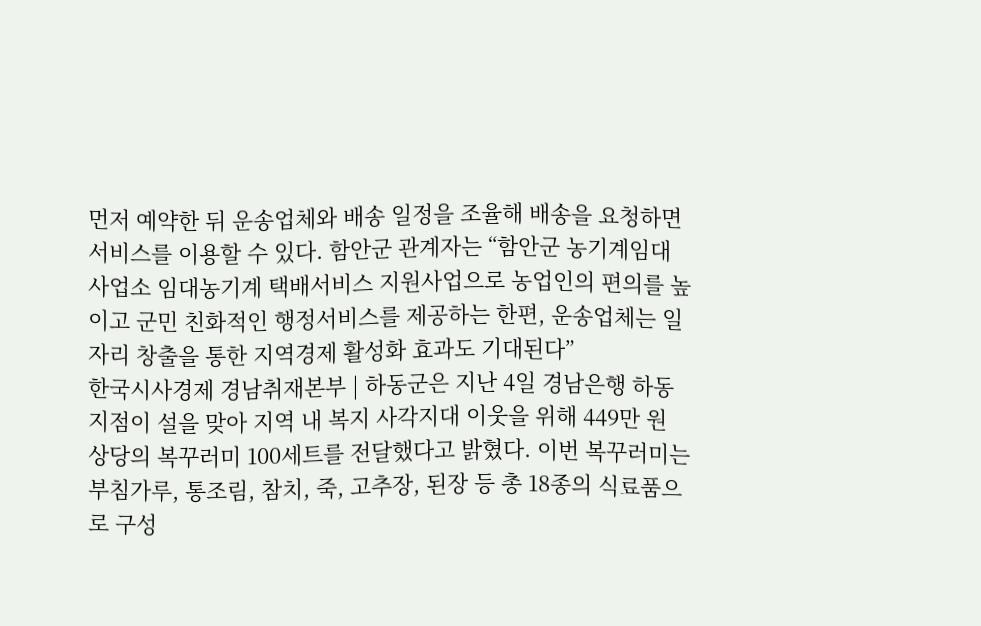먼저 예약한 뒤 운송업체와 배송 일정을 조율해 배송을 요청하면 서비스를 이용할 수 있다. 함안군 관계자는 “함안군 농기계임대사업소 임대농기계 택배서비스 지원사업으로 농업인의 편의를 높이고 군민 친화적인 행정서비스를 제공하는 한편, 운송업체는 일자리 창출을 통한 지역경제 활성화 효과도 기대된다”
한국시사경제 경남취재본부 | 하동군은 지난 4일 경남은행 하동지점이 설을 맞아 지역 내 복지 사각지대 이웃을 위해 449만 원 상당의 복꾸러미 100세트를 전달했다고 밝혔다. 이번 복꾸러미는 부침가루, 통조림, 참치, 죽, 고추장, 된장 등 총 18종의 식료품으로 구성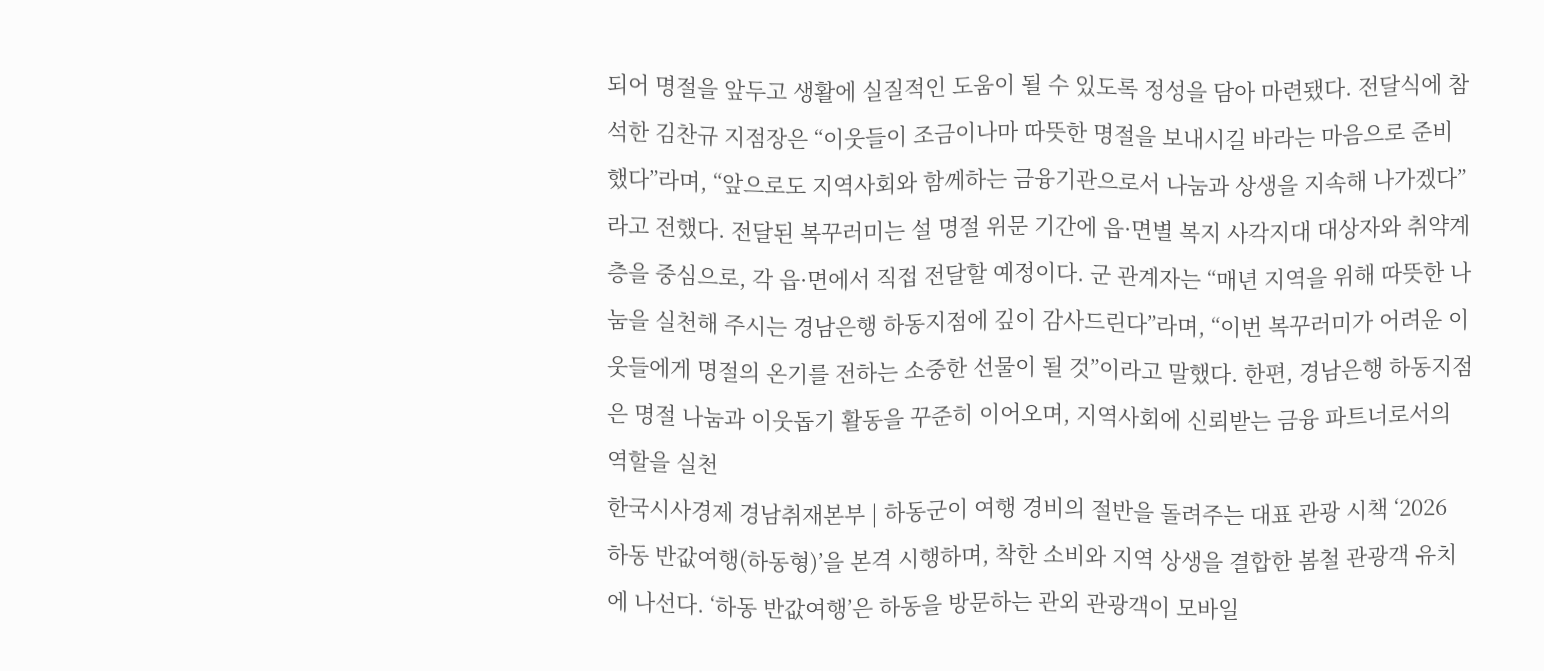되어 명절을 앞두고 생활에 실질적인 도움이 될 수 있도록 정성을 담아 마련됐다. 전달식에 참석한 김찬규 지점장은 “이웃들이 조금이나마 따뜻한 명절을 보내시길 바라는 마음으로 준비했다”라며, “앞으로도 지역사회와 함께하는 금융기관으로서 나눔과 상생을 지속해 나가겠다”라고 전했다. 전달된 복꾸러미는 설 명절 위문 기간에 읍·면별 복지 사각지대 대상자와 취약계층을 중심으로, 각 읍·면에서 직접 전달할 예정이다. 군 관계자는 “매년 지역을 위해 따뜻한 나눔을 실천해 주시는 경남은행 하동지점에 깊이 감사드린다”라며, “이번 복꾸러미가 어려운 이웃들에게 명절의 온기를 전하는 소중한 선물이 될 것”이라고 말했다. 한편, 경남은행 하동지점은 명절 나눔과 이웃돕기 활동을 꾸준히 이어오며, 지역사회에 신뢰받는 금융 파트너로서의 역할을 실천
한국시사경제 경남취재본부 | 하동군이 여행 경비의 절반을 돌려주는 대표 관광 시책 ‘2026 하동 반값여행(하동형)’을 본격 시행하며, 착한 소비와 지역 상생을 결합한 봄철 관광객 유치에 나선다. ‘하동 반값여행’은 하동을 방문하는 관외 관광객이 모바일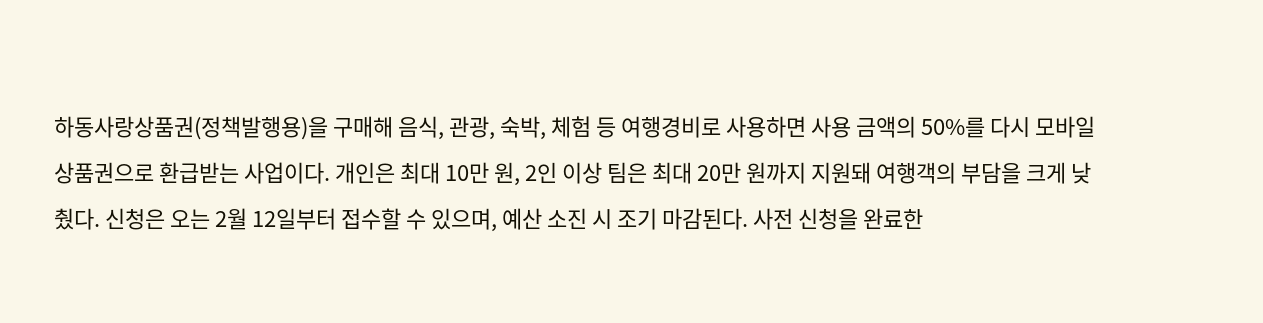하동사랑상품권(정책발행용)을 구매해 음식, 관광, 숙박, 체험 등 여행경비로 사용하면 사용 금액의 50%를 다시 모바일 상품권으로 환급받는 사업이다. 개인은 최대 10만 원, 2인 이상 팀은 최대 20만 원까지 지원돼 여행객의 부담을 크게 낮췄다. 신청은 오는 2월 12일부터 접수할 수 있으며, 예산 소진 시 조기 마감된다. 사전 신청을 완료한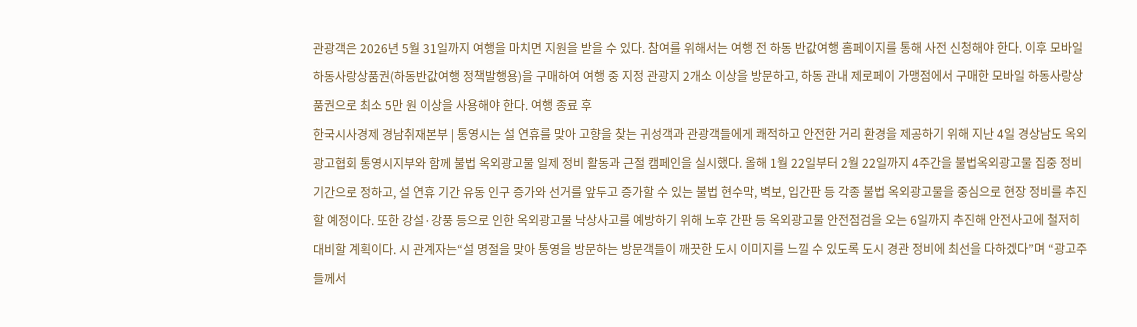관광객은 2026년 5월 31일까지 여행을 마치면 지원을 받을 수 있다. 참여를 위해서는 여행 전 하동 반값여행 홈페이지를 통해 사전 신청해야 한다. 이후 모바일 하동사랑상품권(하동반값여행 정책발행용)을 구매하여 여행 중 지정 관광지 2개소 이상을 방문하고, 하동 관내 제로페이 가맹점에서 구매한 모바일 하동사랑상품권으로 최소 5만 원 이상을 사용해야 한다. 여행 종료 후
한국시사경제 경남취재본부 | 통영시는 설 연휴를 맞아 고향을 찾는 귀성객과 관광객들에게 쾌적하고 안전한 거리 환경을 제공하기 위해 지난 4일 경상남도 옥외광고협회 통영시지부와 함께 불법 옥외광고물 일제 정비 활동과 근절 캠페인을 실시했다. 올해 1월 22일부터 2월 22일까지 4주간을 불법옥외광고물 집중 정비기간으로 정하고, 설 연휴 기간 유동 인구 증가와 선거를 앞두고 증가할 수 있는 불법 현수막, 벽보, 입간판 등 각종 불법 옥외광고물을 중심으로 현장 정비를 추진할 예정이다. 또한 강설·강풍 등으로 인한 옥외광고물 낙상사고를 예방하기 위해 노후 간판 등 옥외광고물 안전점검을 오는 6일까지 추진해 안전사고에 철저히 대비할 계획이다. 시 관계자는“설 명절을 맞아 통영을 방문하는 방문객들이 깨끗한 도시 이미지를 느낄 수 있도록 도시 경관 정비에 최선을 다하겠다”며 “광고주들께서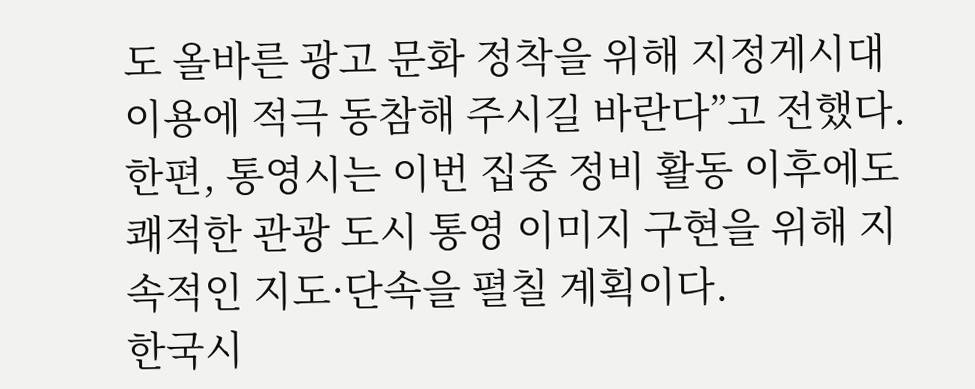도 올바른 광고 문화 정착을 위해 지정게시대 이용에 적극 동참해 주시길 바란다”고 전했다. 한편, 통영시는 이번 집중 정비 활동 이후에도 쾌적한 관광 도시 통영 이미지 구현을 위해 지속적인 지도·단속을 펼칠 계획이다.
한국시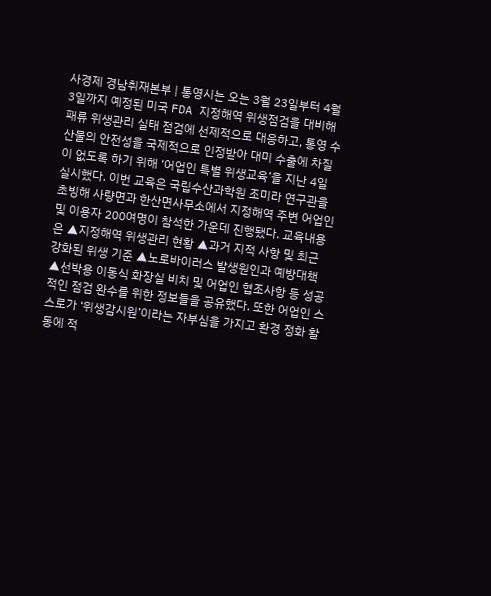사경제 경남취재본부 | 통영시는 오는 3월 23일부터 4월 3일까지 예정된 미국 FDA 지정해역 위생점검을 대비해 패류 위생관리 실태 점검에 선제적으로 대응하고, 통영 수산물의 안전성을 국제적으로 인정받아 대미 수출에 차질이 없도록 하기 위해 ‘어업인 특별 위생교육’을 지난 4일 실시했다. 이번 교육은 국립수산과학원 조미라 연구관을 초빙해 사량면과 한산면사무소에서 지정해역 주변 어업인 및 이용자 200여명이 참석한 가운데 진행됐다. 교육내용은 ▲지정해역 위생관리 현황 ▲과거 지적 사항 및 최근 강화된 위생 기준 ▲노로바이러스 발생원인과 예방대책 ▲선박용 이동식 화장실 비치 및 어업인 협조사항 등 성공적인 점검 완수를 위한 정보들을 공유했다. 또한 어업인 스스로가 ‘위생감시원’이라는 자부심을 가지고 환경 정화 활동에 적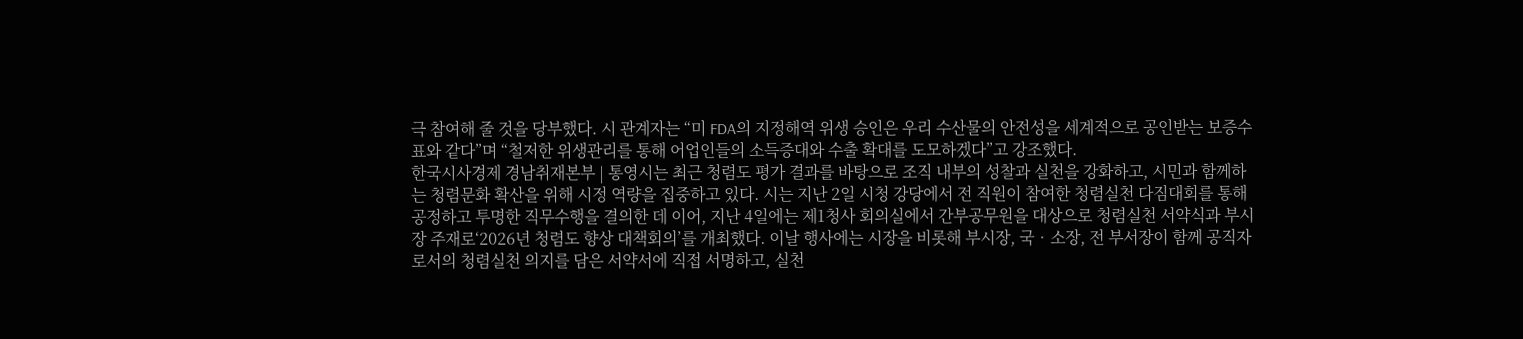극 참여해 줄 것을 당부했다. 시 관계자는 “미 FDA의 지정해역 위생 승인은 우리 수산물의 안전성을 세계적으로 공인받는 보증수표와 같다”며 “철저한 위생관리를 통해 어업인들의 소득증대와 수출 확대를 도모하겠다”고 강조했다.
한국시사경제 경남취재본부 | 통영시는 최근 청렴도 평가 결과를 바탕으로 조직 내부의 성찰과 실천을 강화하고, 시민과 함께하는 청렴문화 확산을 위해 시정 역량을 집중하고 있다. 시는 지난 2일 시청 강당에서 전 직원이 참여한 청렴실천 다짐대회를 통해 공정하고 투명한 직무수행을 결의한 데 이어, 지난 4일에는 제1청사 회의실에서 간부공무원을 대상으로 청렴실천 서약식과 부시장 주재로‘2026년 청렴도 향상 대책회의’를 개최했다. 이날 행사에는 시장을 비롯해 부시장, 국‧소장, 전 부서장이 함께 공직자로서의 청렴실천 의지를 담은 서약서에 직접 서명하고, 실천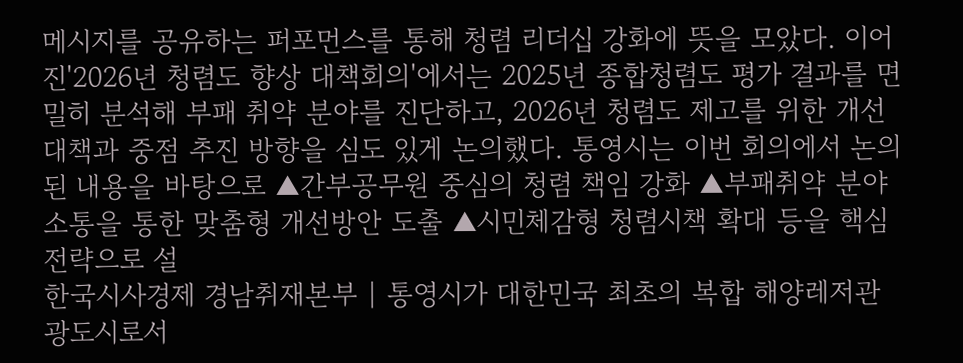메시지를 공유하는 퍼포먼스를 통해 청렴 리더십 강화에 뜻을 모았다. 이어진'2026년 청렴도 향상 대책회의'에서는 2025년 종합청렴도 평가 결과를 면밀히 분석해 부패 취약 분야를 진단하고, 2026년 청렴도 제고를 위한 개선 대책과 중점 추진 방향을 심도 있게 논의했다. 통영시는 이번 회의에서 논의된 내용을 바탕으로 ▲간부공무원 중심의 청렴 책임 강화 ▲부패취약 분야 소통을 통한 맞춤형 개선방안 도출 ▲시민체감형 청렴시책 확대 등을 핵심 전략으로 설
한국시사경제 경남취재본부 | 통영시가 대한민국 최초의 복합 해양레저관광도시로서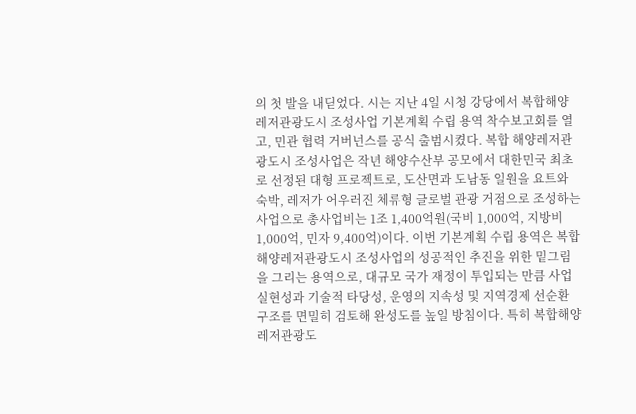의 첫 발을 내딛었다. 시는 지난 4일 시청 강당에서 복합해양레저관광도시 조성사업 기본계획 수립 용역 착수보고회를 열고, 민관 협력 거버넌스를 공식 출범시켰다. 복합 해양레저관광도시 조성사업은 작년 해양수산부 공모에서 대한민국 최초로 선정된 대형 프로젝트로, 도산면과 도남동 일원을 요트와 숙박, 레저가 어우러진 체류형 글로벌 관광 거점으로 조성하는 사업으로 총사업비는 1조 1,400억원(국비 1,000억, 지방비 1,000억, 민자 9,400억)이다. 이번 기본계획 수립 용역은 복합 해양레저관광도시 조성사업의 성공적인 추진을 위한 밑그림을 그리는 용역으로, 대규모 국가 재정이 투입되는 만큼 사업실현성과 기술적 타당성, 운영의 지속성 및 지역경제 선순환 구조를 면밀히 검토해 완성도를 높일 방침이다. 특히 복합해양레저관광도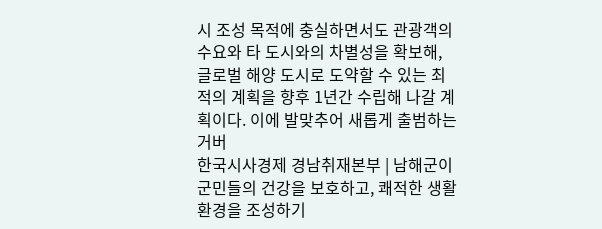시 조성 목적에 충실하면서도 관광객의 수요와 타 도시와의 차별성을 확보해, 글로벌 해양 도시로 도약할 수 있는 최적의 계획을 향후 1년간 수립해 나갈 계획이다. 이에 발맞추어 새롭게 출범하는 거버
한국시사경제 경남취재본부 | 남해군이 군민들의 건강을 보호하고, 쾌적한 생활 환경을 조성하기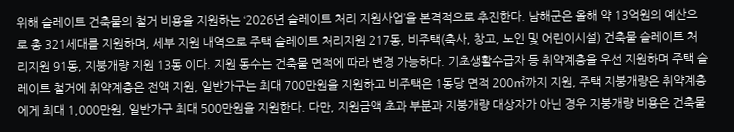위해 슬레이트 건축물의 철거 비용을 지원하는 ‘2026년 슬레이트 처리 지원사업’을 본격적으로 추진한다. 남해군은 올해 약 13억원의 예산으로 총 321세대를 지원하며, 세부 지원 내역으로 주택 슬레이트 처리지원 217동, 비주택(축사, 창고, 노인 및 어린이시설) 건축물 슬레이트 처리지원 91동, 지붕개량 지원 13동 이다. 지원 동수는 건축물 면적에 따라 변경 가능하다. 기초생활수급자 등 취약계층을 우선 지원하며 주택 슬레이트 철거에 취약계층은 전액 지원, 일반가구는 최대 700만원을 지원하고 비주택은 1동당 면적 200㎡까지 지원, 주택 지붕개량은 취약계층에게 최대 1,000만원, 일반가구 최대 500만원을 지원한다. 다만, 지원금액 초과 부분과 지붕개량 대상자가 아닌 경우 지붕개량 비용은 건축물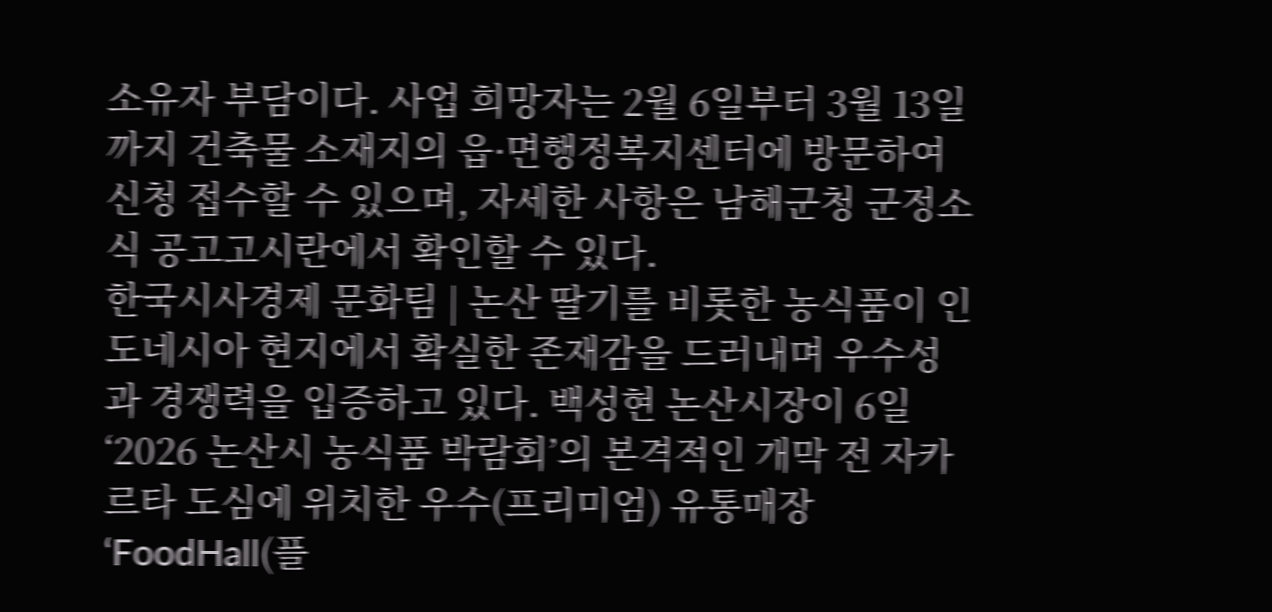소유자 부담이다. 사업 희망자는 2월 6일부터 3월 13일까지 건축물 소재지의 읍·면행정복지센터에 방문하여 신청 접수할 수 있으며, 자세한 사항은 남해군청 군정소식 공고고시란에서 확인할 수 있다.
한국시사경제 문화팀 | 논산 딸기를 비롯한 농식품이 인도네시아 현지에서 확실한 존재감을 드러내며 우수성과 경쟁력을 입증하고 있다. 백성현 논산시장이 6일 ‘2026 논산시 농식품 박람회’의 본격적인 개막 전 자카르타 도심에 위치한 우수(프리미엄) 유통매장‘FoodHall(플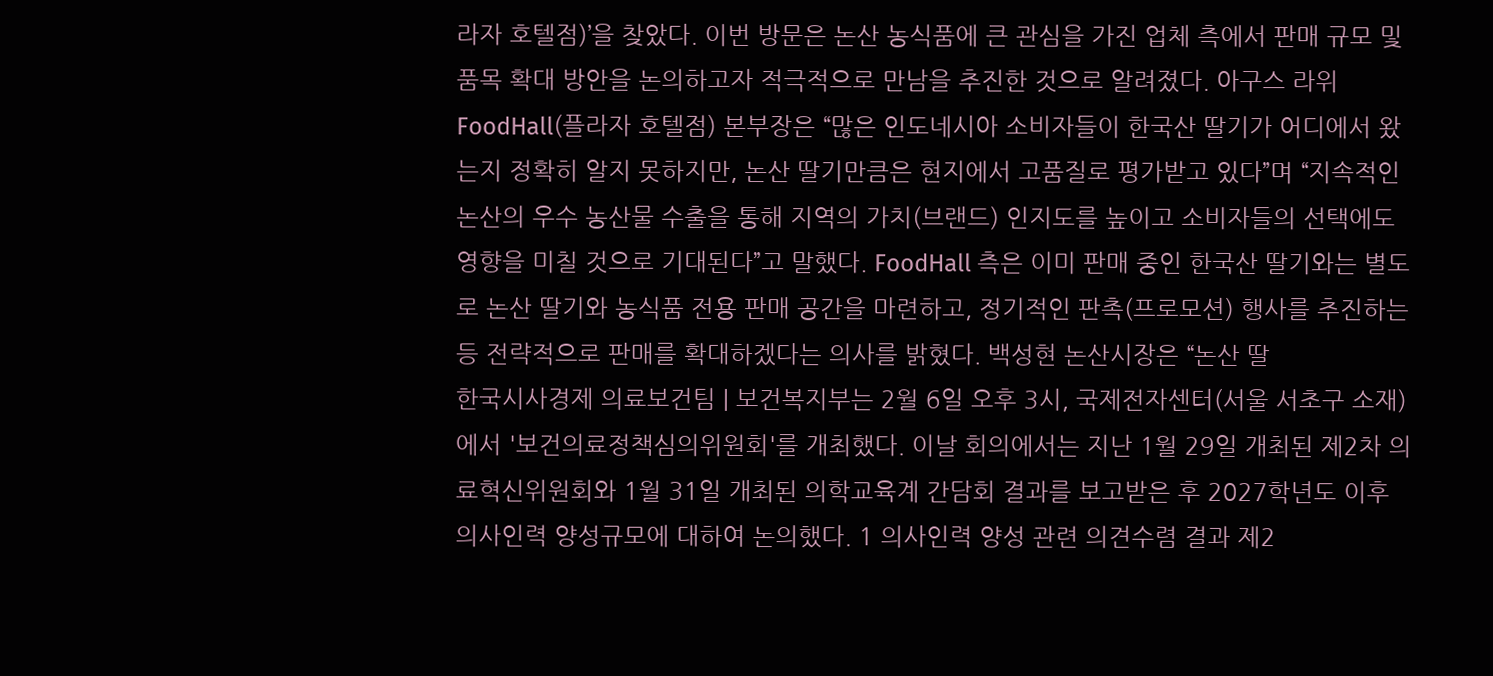라자 호텔점)’을 찾았다. 이번 방문은 논산 농식품에 큰 관심을 가진 업체 측에서 판매 규모 및 품목 확대 방안을 논의하고자 적극적으로 만남을 추진한 것으로 알려졌다. 아구스 라위 FoodHall(플라자 호텔점) 본부장은 “많은 인도네시아 소비자들이 한국산 딸기가 어디에서 왔는지 정확히 알지 못하지만, 논산 딸기만큼은 현지에서 고품질로 평가받고 있다”며 “지속적인 논산의 우수 농산물 수출을 통해 지역의 가치(브랜드) 인지도를 높이고 소비자들의 선택에도 영향을 미칠 것으로 기대된다”고 말했다. FoodHall 측은 이미 판매 중인 한국산 딸기와는 별도로 논산 딸기와 농식품 전용 판매 공간을 마련하고, 정기적인 판촉(프로모션) 행사를 추진하는 등 전략적으로 판매를 확대하겠다는 의사를 밝혔다. 백성현 논산시장은 “논산 딸
한국시사경제 의료보건팀 | 보건복지부는 2월 6일 오후 3시, 국제전자센터(서울 서초구 소재)에서 '보건의료정책심의위원회'를 개최했다. 이날 회의에서는 지난 1월 29일 개최된 제2차 의료혁신위원회와 1월 31일 개최된 의학교육계 간담회 결과를 보고받은 후 2027학년도 이후 의사인력 양성규모에 대하여 논의했다. 1 의사인력 양성 관련 의견수렴 결과 제2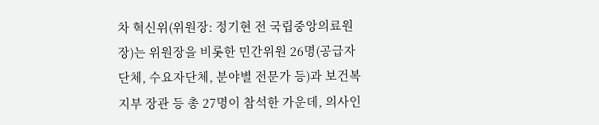차 혁신위(위원장: 정기현 전 국립중앙의료원장)는 위원장을 비롯한 민간위원 26명(공급자단체, 수요자단체, 분야별 전문가 등)과 보건복지부 장관 등 총 27명이 참석한 가운데, 의사인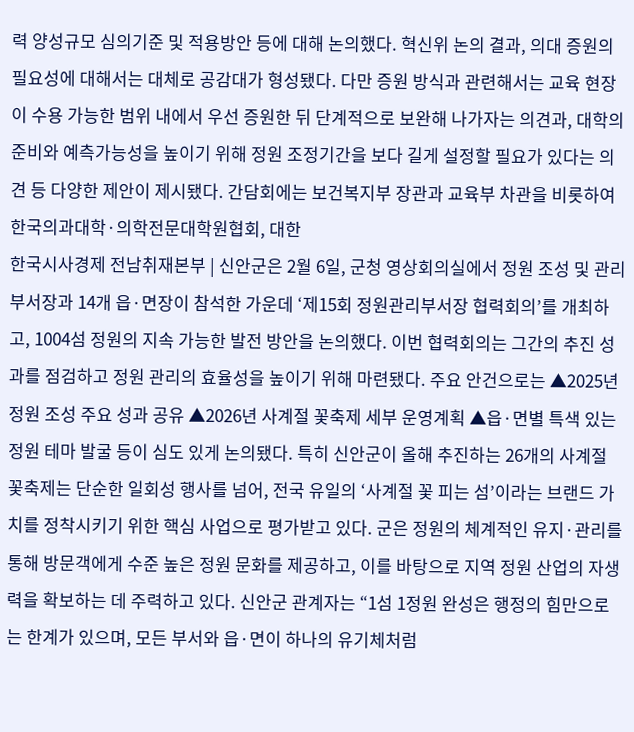력 양성규모 심의기준 및 적용방안 등에 대해 논의했다. 혁신위 논의 결과, 의대 증원의 필요성에 대해서는 대체로 공감대가 형성됐다. 다만 증원 방식과 관련해서는 교육 현장이 수용 가능한 범위 내에서 우선 증원한 뒤 단계적으로 보완해 나가자는 의견과, 대학의 준비와 예측가능성을 높이기 위해 정원 조정기간을 보다 길게 설정할 필요가 있다는 의견 등 다양한 제안이 제시됐다. 간담회에는 보건복지부 장관과 교육부 차관을 비롯하여 한국의과대학·의학전문대학원협회, 대한
한국시사경제 전남취재본부 | 신안군은 2월 6일, 군청 영상회의실에서 정원 조성 및 관리 부서장과 14개 읍·면장이 참석한 가운데 ‘제15회 정원관리부서장 협력회의’를 개최하고, 1004섬 정원의 지속 가능한 발전 방안을 논의했다. 이번 협력회의는 그간의 추진 성과를 점검하고 정원 관리의 효율성을 높이기 위해 마련됐다. 주요 안건으로는 ▲2025년 정원 조성 주요 성과 공유 ▲2026년 사계절 꽃축제 세부 운영계획 ▲읍·면별 특색 있는 정원 테마 발굴 등이 심도 있게 논의됐다. 특히 신안군이 올해 추진하는 26개의 사계절 꽃축제는 단순한 일회성 행사를 넘어, 전국 유일의 ‘사계절 꽃 피는 섬’이라는 브랜드 가치를 정착시키기 위한 핵심 사업으로 평가받고 있다. 군은 정원의 체계적인 유지·관리를 통해 방문객에게 수준 높은 정원 문화를 제공하고, 이를 바탕으로 지역 정원 산업의 자생력을 확보하는 데 주력하고 있다. 신안군 관계자는 “1섬 1정원 완성은 행정의 힘만으로는 한계가 있으며, 모든 부서와 읍·면이 하나의 유기체처럼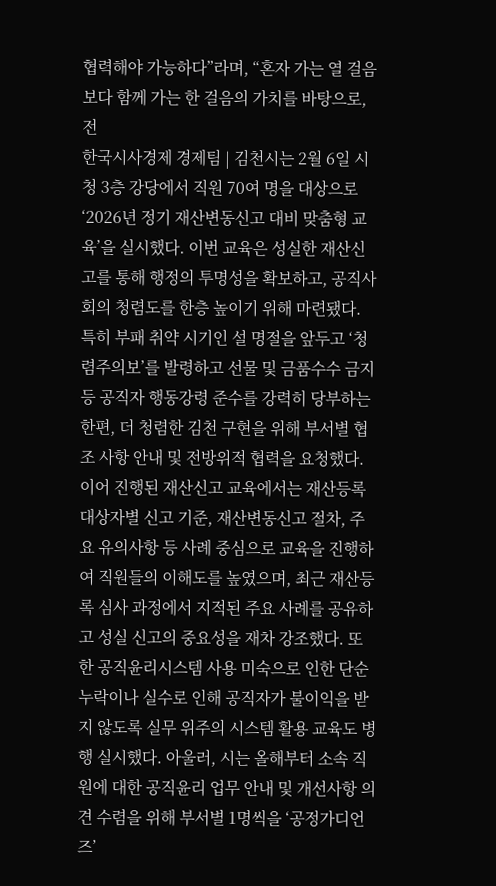협력해야 가능하다”라며, “혼자 가는 열 걸음보다 함께 가는 한 걸음의 가치를 바탕으로, 전
한국시사경제 경제팀 | 김천시는 2월 6일 시청 3층 강당에서 직원 70여 명을 대상으로 ‘2026년 정기 재산변동신고 대비 맞춤형 교육’을 실시했다. 이번 교육은 성실한 재산신고를 통해 행정의 투명성을 확보하고, 공직사회의 청렴도를 한층 높이기 위해 마련됐다. 특히 부패 취약 시기인 설 명절을 앞두고 ‘청렴주의보’를 발령하고 선물 및 금품수수 금지 등 공직자 행동강령 준수를 강력히 당부하는 한편, 더 청렴한 김천 구현을 위해 부서별 협조 사항 안내 및 전방위적 협력을 요청했다. 이어 진행된 재산신고 교육에서는 재산등록 대상자별 신고 기준, 재산변동신고 절차, 주요 유의사항 등 사례 중심으로 교육을 진행하여 직원들의 이해도를 높였으며, 최근 재산등록 심사 과정에서 지적된 주요 사례를 공유하고 성실 신고의 중요성을 재차 강조했다. 또한 공직윤리시스템 사용 미숙으로 인한 단순 누락이나 실수로 인해 공직자가 불이익을 받지 않도록 실무 위주의 시스템 활용 교육도 병행 실시했다. 아울러, 시는 올해부터 소속 직원에 대한 공직윤리 업무 안내 및 개선사항 의견 수렴을 위해 부서별 1명씩을 ‘공정가디언즈’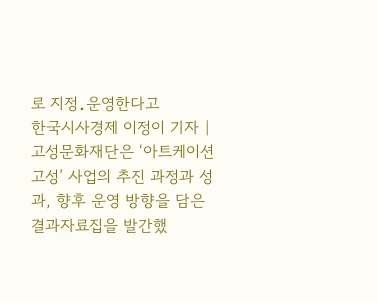로 지정․운영한다고
한국시사경제 이정이 기자 | 고성문화재단은 ‘아트케이션 고성’ 사업의 추진 과정과 성과, 향후 운영 방향을 담은 결과자료집을 발간했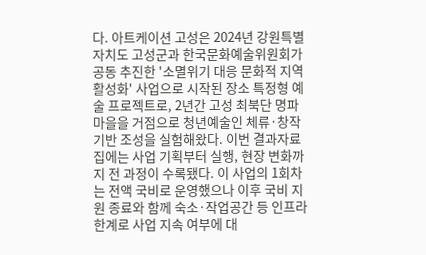다. 아트케이션 고성은 2024년 강원특별자치도 고성군과 한국문화예술위원회가 공동 추진한 '소멸위기 대응 문화적 지역활성화' 사업으로 시작된 장소 특정형 예술 프로젝트로, 2년간 고성 최북단 명파마을을 거점으로 청년예술인 체류·창작 기반 조성을 실험해왔다. 이번 결과자료집에는 사업 기획부터 실행, 현장 변화까지 전 과정이 수록됐다. 이 사업의 1회차는 전액 국비로 운영했으나 이후 국비 지원 종료와 함께 숙소·작업공간 등 인프라 한계로 사업 지속 여부에 대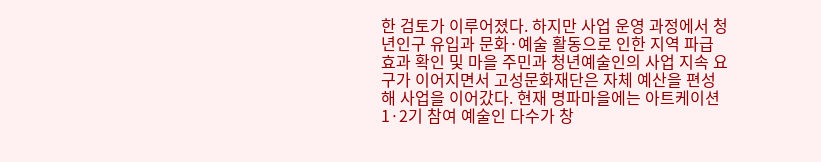한 검토가 이루어졌다. 하지만 사업 운영 과정에서 청년인구 유입과 문화·예술 활동으로 인한 지역 파급 효과 확인 및 마을 주민과 청년예술인의 사업 지속 요구가 이어지면서 고성문화재단은 자체 예산을 편성해 사업을 이어갔다. 현재 명파마을에는 아트케이션 1·2기 참여 예술인 다수가 창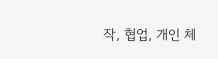작, 협업, 개인 체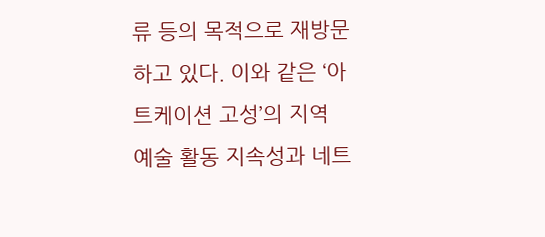류 등의 목적으로 재방문하고 있다. 이와 같은 ‘아트케이션 고성’의 지역 예술 활동 지속성과 네트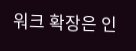워크 확장은 인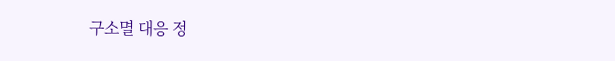구소멸 대응 정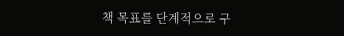책 목표를 단계적으로 구